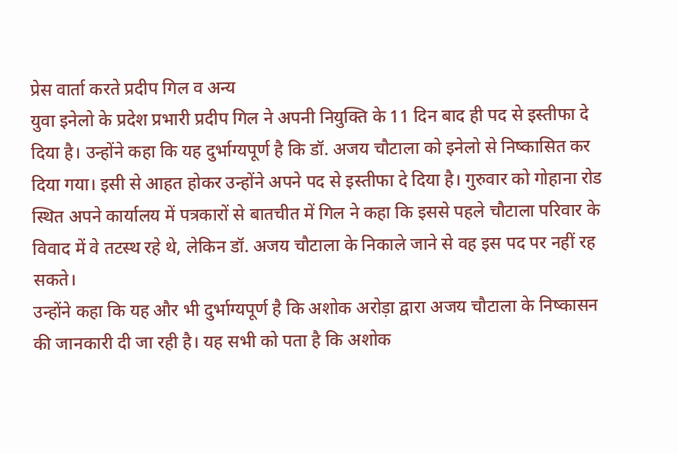प्रेस वार्ता करते प्रदीप गिल व अन्य
युवा इनेलो के प्रदेश प्रभारी प्रदीप गिल ने अपनी नियुक्ति के 11 दिन बाद ही पद से इस्तीफा दे दिया है। उन्होंने कहा कि यह दुर्भाग्यपूर्ण है कि डॉ. अजय चौटाला को इनेलो से निष्कासित कर दिया गया। इसी से आहत होकर उन्होंने अपने पद से इस्तीफा दे दिया है। गुरुवार को गोहाना रोड स्थित अपने कार्यालय में पत्रकारों से बातचीत में गिल ने कहा कि इससे पहले चौटाला परिवार के विवाद में वे तटस्थ रहे थे, लेकिन डॉ. अजय चौटाला के निकाले जाने से वह इस पद पर नहीं रह सकते।
उन्होंने कहा कि यह और भी दुर्भाग्यपूर्ण है कि अशोक अरोड़ा द्वारा अजय चौटाला के निष्कासन की जानकारी दी जा रही है। यह सभी को पता है कि अशोक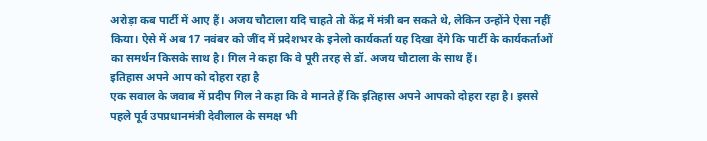अरोड़ा कब पार्टी में आए हैं। अजय चौटाला यदि चाहते तो केंद्र में मंत्री बन सकते थे, लेकिन उन्होंने ऐसा नहीं किया। ऐसे में अब 17 नवंबर को जींद में प्रदेशभर के इनेलो कार्यकर्ता यह दिखा देंगे कि पार्टी के कार्यकर्ताओं का समर्थन किसके साथ है। गिल ने कहा कि वे पूरी तरह से डॉ. अजय चौटाला के साथ हैं।
इतिहास अपने आप को दोहरा रहा है
एक सवाल के जवाब में प्रदीप गिल ने कहा कि वे मानते हैं कि इतिहास अपने आपको दोहरा रहा है। इससे पहले पूर्व उपप्रधानमंत्री देवीलाल के समक्ष भी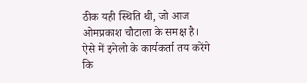ठीक यही स्थिति थी, जो आज ओमप्रकाश चौटाला के समक्ष है। ऐसे में इनेलो के कार्यकर्ता तय करेंगे कि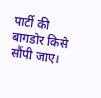पार्टी की बागडोर किसे सौंपी जाए।